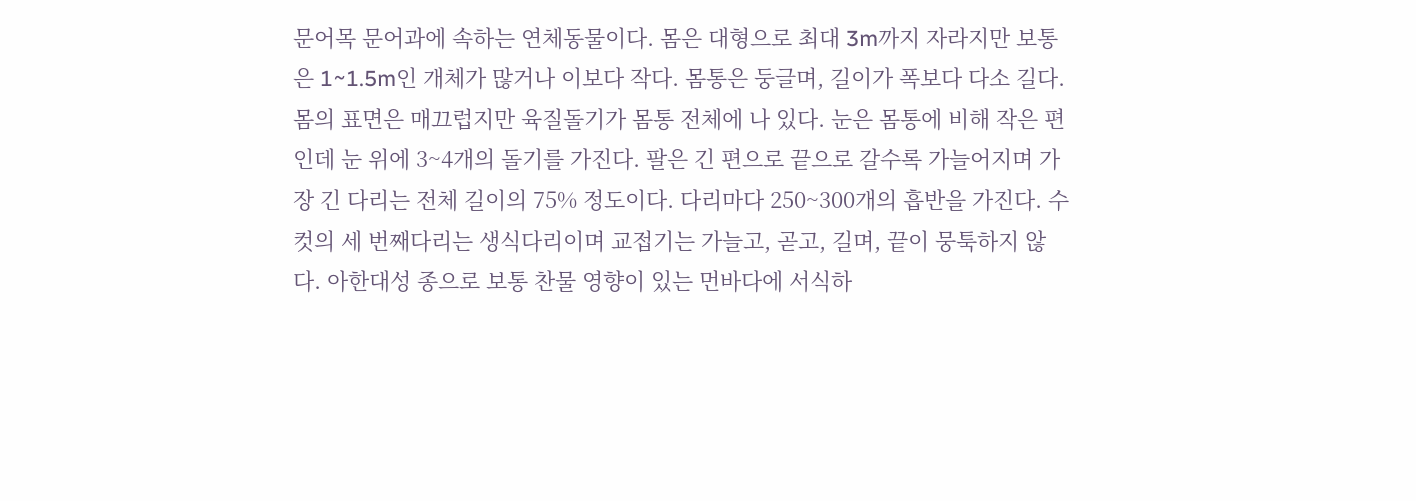문어목 문어과에 속하는 연체동물이다. 몸은 대형으로 최대 3m까지 자라지만 보통은 1~1.5m인 개체가 많거나 이보다 작다. 몸통은 둥글며, 길이가 폭보다 다소 길다. 몸의 표면은 매끄럽지만 육질돌기가 몸통 전체에 나 있다. 눈은 몸통에 비해 작은 편인데 눈 위에 3~4개의 돌기를 가진다. 팔은 긴 편으로 끝으로 갈수록 가늘어지며 가장 긴 다리는 전체 길이의 75% 정도이다. 다리마다 250~300개의 흡반을 가진다. 수컷의 세 번째다리는 생식다리이며 교접기는 가늘고, 곧고, 길며, 끝이 뭉툭하지 않다. 아한대성 종으로 보통 찬물 영향이 있는 먼바다에 서식하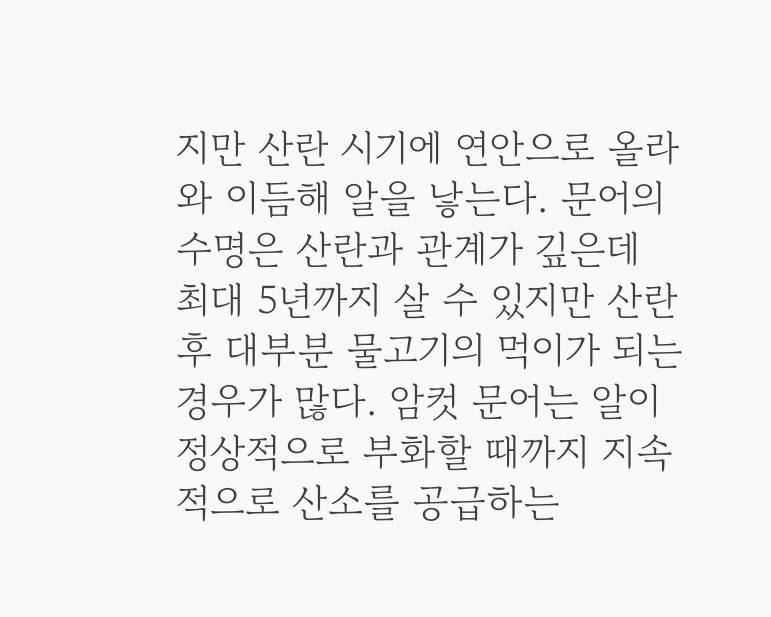지만 산란 시기에 연안으로 올라와 이듬해 알을 낳는다. 문어의 수명은 산란과 관계가 깊은데 최대 5년까지 살 수 있지만 산란 후 대부분 물고기의 먹이가 되는 경우가 많다. 암컷 문어는 알이 정상적으로 부화할 때까지 지속적으로 산소를 공급하는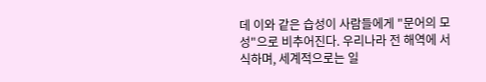데 이와 같은 습성이 사람들에게 "문어의 모성"으로 비추어진다. 우리나라 전 해역에 서식하며, 세계적으로는 일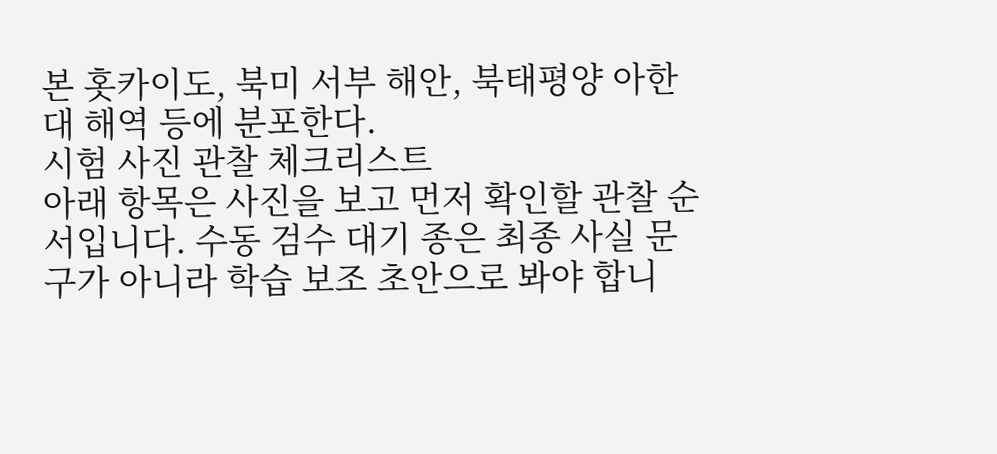본 홋카이도, 북미 서부 해안, 북태평양 아한대 해역 등에 분포한다.
시험 사진 관찰 체크리스트
아래 항목은 사진을 보고 먼저 확인할 관찰 순서입니다. 수동 검수 대기 종은 최종 사실 문구가 아니라 학습 보조 초안으로 봐야 합니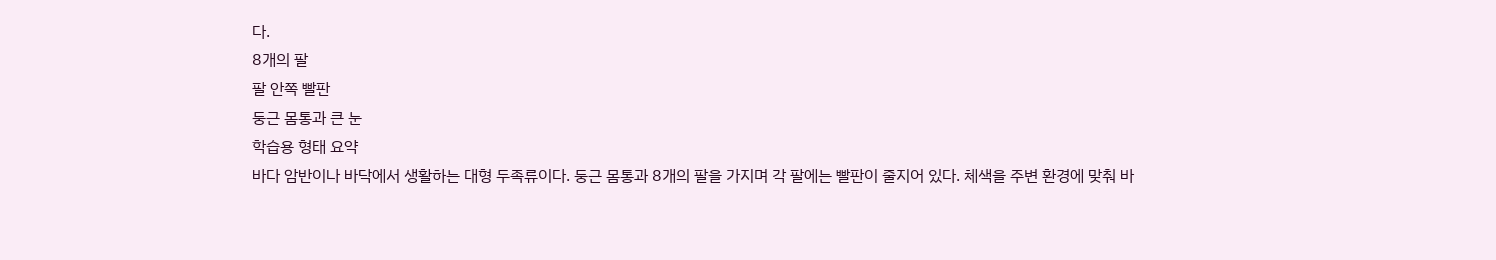다.
8개의 팔
팔 안쪽 빨판
둥근 몸통과 큰 눈
학습용 형태 요약
바다 암반이나 바닥에서 생활하는 대형 두족류이다. 둥근 몸통과 8개의 팔을 가지며 각 팔에는 빨판이 줄지어 있다. 체색을 주변 환경에 맞춰 바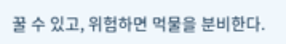꿀 수 있고, 위험하면 먹물을 분비한다.